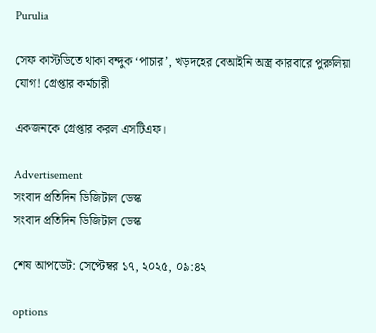Purulia

সেফ কাস্টডিতে থাকা বন্দুক ‘পাচার’, খড়দহের বেআইনি অস্ত্র কারবারে পুরুলিয়া যোগ! গ্রেপ্তার কর্মচারী

একজনকে গ্রেপ্তার করল এসটিএফ।

Advertisement
সংবাদ প্রতিদিন ডিজিটাল ডেস্ক
সংবাদ প্রতিদিন ডিজিটাল ডেস্ক

শেষ আপডেট: সেপ্টেম্বর ১৭, ২০২৫, ০৯:৪২

options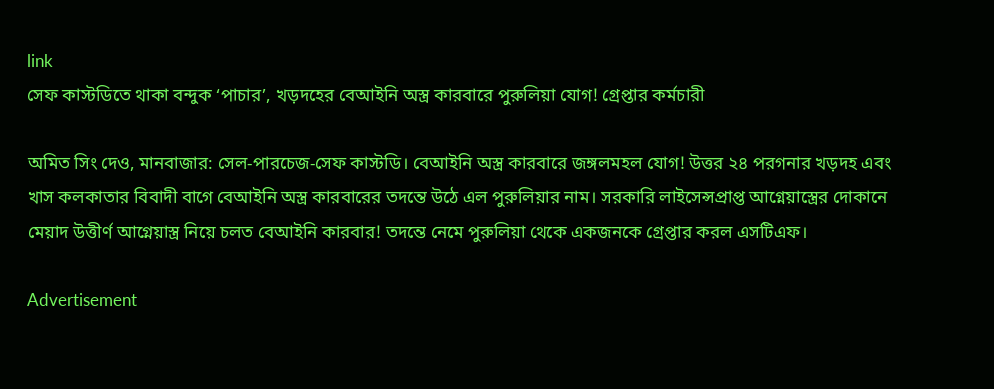link
সেফ কাস্টডিতে থাকা বন্দুক ‘পাচার’, খড়দহের বেআইনি অস্ত্র কারবারে পুরুলিয়া যোগ! গ্রেপ্তার কর্মচারী

অমিত সিং দেও, মানবাজার: সেল-পারচেজ-সেফ কাস্টডি। বেআইনি অস্ত্র কারবারে জঙ্গলমহল যোগ! উত্তর ২৪ পরগনার খড়দহ এবং খাস কলকাতার বিবাদী বাগে বেআইনি অস্ত্র কারবারের তদন্তে উঠে এল পুরুলিয়ার নাম। সরকারি লাইসেন্সপ্রাপ্ত আগ্নেয়াস্ত্রের দোকানে মেয়াদ উত্তীর্ণ আগ্নেয়াস্ত্র নিয়ে চলত বেআইনি কারবার! তদন্তে নেমে পুরুলিয়া থেকে একজনকে গ্রেপ্তার করল এসটিএফ।

Advertisement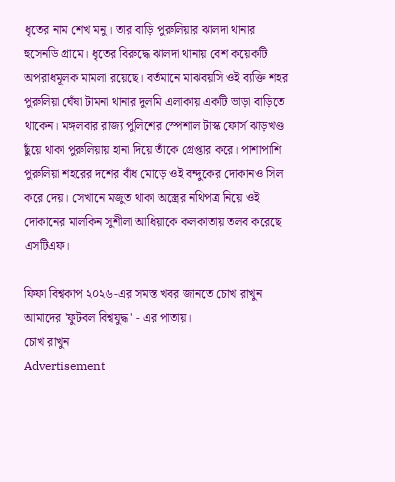ধৃতের নাম শেখ মনু। তার বাড়ি পুরুলিয়ার ঝালদা থানার হুসেনডি গ্রামে। ধৃতের বিরুদ্ধে ঝালদা থানায় বেশ কয়েকটি অপরাধমূলক মামলা রয়েছে। বর্তমানে মাঝবয়সি ওই ব্যক্তি শহর পুরুলিয়া ঘেঁষা টামনা থানার দুলমি এলাকায় একটি ভাড়া বাড়িতে থাকেন। মঙ্গলবার রাজ্য পুলিশের স্পেশাল টাস্ক ফোর্স ঝাড়খণ্ড ছুঁয়ে থাকা পুরুলিয়ায় হানা দিয়ে তাঁকে গ্রেপ্তার করে। পাশাপাশি পুরুলিয়া শহরের দশের বাঁধ মোড়ে ওই বন্দুকের দোকানও সিল করে দেয়। সেখানে মজুত থাকা অস্ত্রের নথিপত্র নিয়ে ওই দোকানের মালকিন সুশীলা আধিয়াকে কলকাতায় তলব করেছে এসটিএফ।

ফিফা বিশ্বকাপ ২০২৬-এর সমস্ত খবর জানতে চোখ রাখুন আমাদের 'ফুটবল বিশ্বযুদ্ধ' - এর পাতায়।
চোখ রাখুন
Advertisement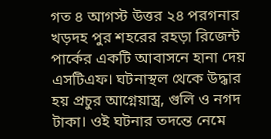গত ৪ আগস্ট উত্তর ২৪ পরগনার খড়দহ পুর শহরের রহড়া রিজেন্ট পার্কের একটি আবাসনে হানা দেয় এসটিএফ। ঘটনাস্থল থেকে উদ্ধার হয় প্রচুর আগ্নেয়াস্ত্র, গুলি ও নগদ টাকা। ওই ঘটনার তদন্তে নেমে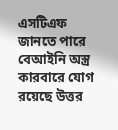এসটিএফ জানতে পারে বেআইনি অস্ত্র কারবারে যোগ রয়েছে উত্তর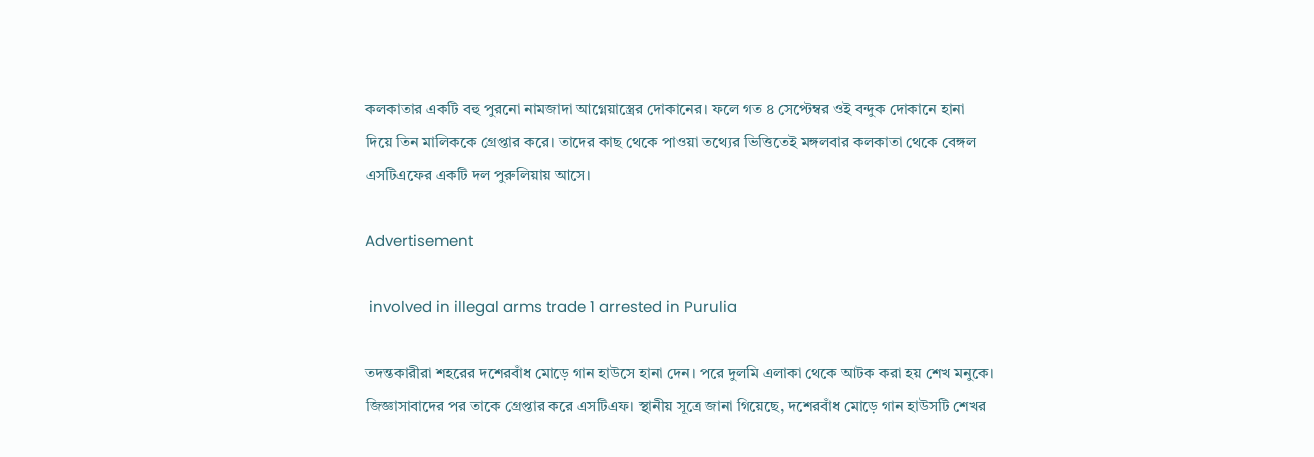কলকাতার একটি বহু পুরনো নামজাদা আগ্নেয়াস্ত্রের দোকানের। ফলে গত ৪ সেপ্টেম্বর ওই বন্দুক দোকানে হানা দিয়ে তিন মালিককে গ্রেপ্তার করে। তাদের কাছ থেকে পাওয়া তথ্যের ভিত্তিতেই মঙ্গলবার কলকাতা থেকে বেঙ্গল এসটিএফের একটি দল পুরুলিয়ায় আসে।

Advertisement

 involved in illegal arms trade 1 arrested in Purulia

তদন্তকারীরা শহরের দশেরবাঁধ মোড়ে গান হাউসে হানা দেন। পরে দুলমি এলাকা থেকে আটক করা হয় শেখ মনুকে। জিজ্ঞাসাবাদের পর তাকে গ্রেপ্তার করে এসটিএফ। স্থানীয় সূত্রে জানা গিয়েছে, দশেরবাঁধ মোড়ে গান হাউসটি শেখর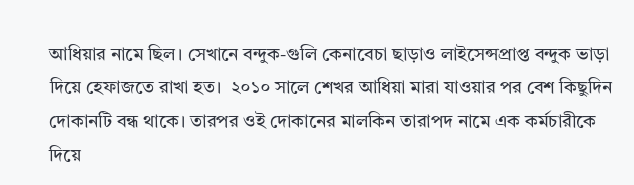আধিয়ার নামে ছিল। সেখানে বন্দুক-গুলি কেনাবেচা ছাড়াও লাইসেন্সপ্রাপ্ত বন্দুক ভাড়া দিয়ে হেফাজতে রাখা হত।  ২০১০ সালে শেখর আধিয়া মারা যাওয়ার পর বেশ কিছুদিন দোকানটি বন্ধ থাকে। তারপর ওই দোকানের মালকিন তারাপদ নামে এক কর্মচারীকে দিয়ে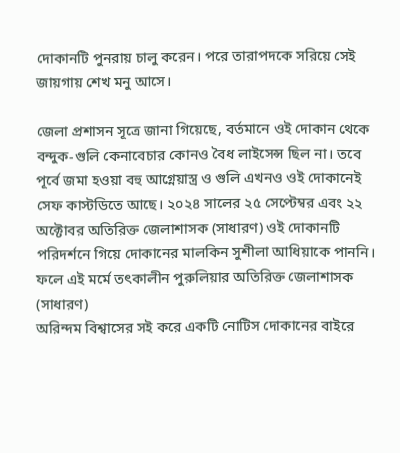দোকানটি পুনরায় চালু করেন। পরে তারাপদকে সরিয়ে সেই জায়গায় শেখ মনু আসে।

জেলা প্রশাসন সূত্রে জানা গিয়েছে, বর্তমানে ওই দোকান থেকে বন্দুক-গুলি কেনাবেচার কোনও বৈধ লাইসেন্স ছিল না। তবে পূর্বে জমা হওয়া বহু আগ্নেয়াস্ত্র ও গুলি এখনও ওই দোকানেই সেফ কাস্টডিতে আছে। ২০২৪ সালের ২৫ সেপ্টেম্বর এবং ২২ অক্টোবর অতিরিক্ত জেলাশাসক (সাধারণ) ওই দোকানটি পরিদর্শনে গিয়ে দোকানের মালকিন সুশীলা আধিয়াকে পাননি। ফলে এই মর্মে তৎকালীন পুরুলিয়ার অতিরিক্ত জেলাশাসক (সাধারণ)
অরিন্দম বিশ্বাসের সই করে একটি নোটিস দোকানের বাইরে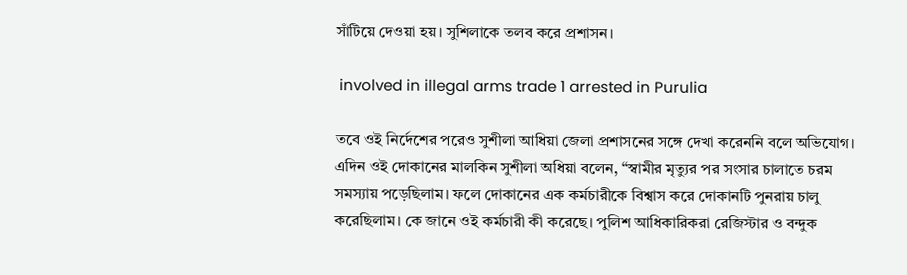সাঁটিয়ে দেওয়া হয়। সুশিলাকে তলব করে প্রশাসন।

 involved in illegal arms trade 1 arrested in Purulia

তবে ওই নির্দেশের পরেও সুশীলা আধিয়া জেলা প্রশাসনের সঙ্গে দেখা করেননি বলে অভিযোগ। এদিন ওই দোকানের মালকিন সুশীলা অধিয়া বলেন, “স্বামীর মৃত্যুর পর সংসার চালাতে চরম সমস্যায় পড়েছিলাম। ফলে দোকানের এক কর্মচারীকে বিশ্বাস করে দোকানটি পুনরায় চালু করেছিলাম। কে জানে ওই কর্মচারী কী করেছে। পুলিশ আধিকারিকরা রেজিস্টার ও বন্দুক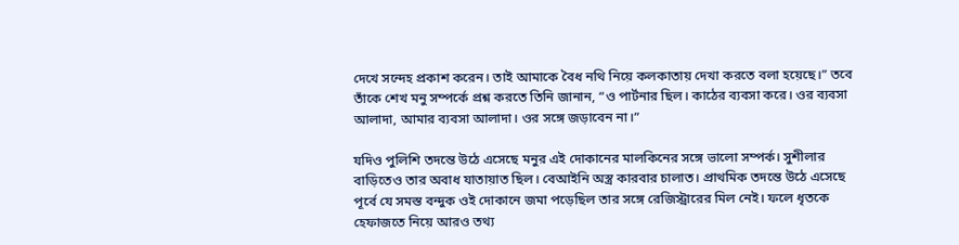দেখে সন্দেহ প্রকাশ করেন। তাই আমাকে বৈধ নথি নিয়ে কলকাতায় দেখা করতে বলা হয়েছে।” তবে তাঁকে শেখ মনু সম্পর্কে প্রশ্ন করতে তিনি জানান, “ও পার্টনার ছিল। কাঠের ব্যবসা করে। ওর ব্যবসা আলাদা, আমার ব্যবসা আলাদা। ওর সঙ্গে জড়াবেন না।”

যদিও পুলিশি তদন্তে উঠে এসেছে মনুর এই দোকানের মালকিনের সঙ্গে ভালো সম্পর্ক। সুশীলার বাড়িতেও তার অবাধ যাতায়াত ছিল। বেআইনি অস্ত্র কারবার চালাত। প্রাথমিক তদন্তে উঠে এসেছে পূর্বে যে সমস্ত বন্দুক ওই দোকানে জমা পড়েছিল তার সঙ্গে রেজিস্ট্রারের মিল নেই। ফলে ধৃতকে হেফাজতে নিয়ে আরও তথ্য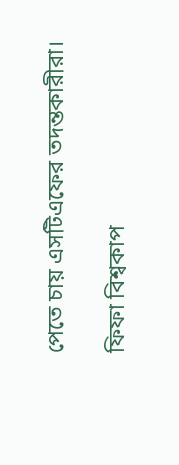পেতে চায় এসটিএফের তদন্তকারীরা।

ফিফা বিশ্বকাপ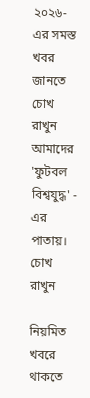২০২৬-এর সমস্ত খবর জানতে চোখ রাখুন আমাদের 'ফুটবল বিশ্বযুদ্ধ' - এর পাতায়।
চোখ রাখুন

নিয়মিত খবরে থাকতে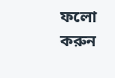ফলো করুন